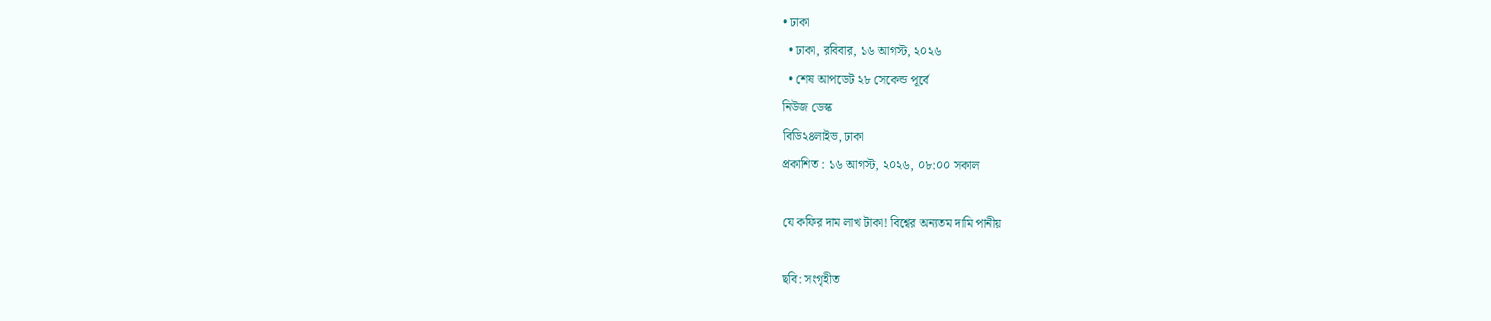• ঢাকা
  • ঢাকা, রবিবার, ১৬ আগস্ট, ২০২৬
  • শেষ আপডেট ২৮ সেকেন্ড পূর্বে
নিউজ ডেস্ক
বিডি২৪লাইভ, ঢাকা
প্রকাশিত : ১৬ আগস্ট, ২০২৬, ০৮:০০ সকাল

যে কফির দাম লাখ টাকা! বিশ্বের অন্যতম দামি পানীয়

ছবি: সংগৃহীত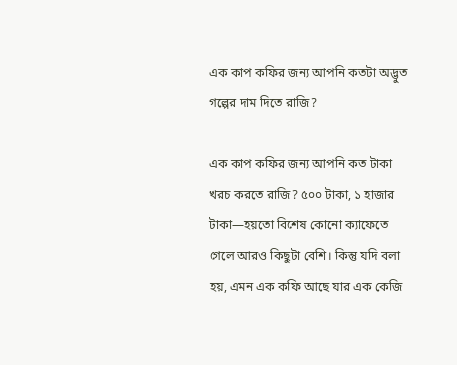এক কাপ কফির জন্য আপনি কতটা অদ্ভুত গল্পের দাম দিতে রাজি?

এক কাপ কফির জন্য আপনি কত টাকা খরচ করতে রাজি? ৫০০ টাকা, ১ হাজার টাকা—হয়তো বিশেষ কোনো ক্যাফেতে গেলে আরও কিছুটা বেশি। কিন্তু যদি বলা হয়, এমন এক কফি আছে যার এক কেজি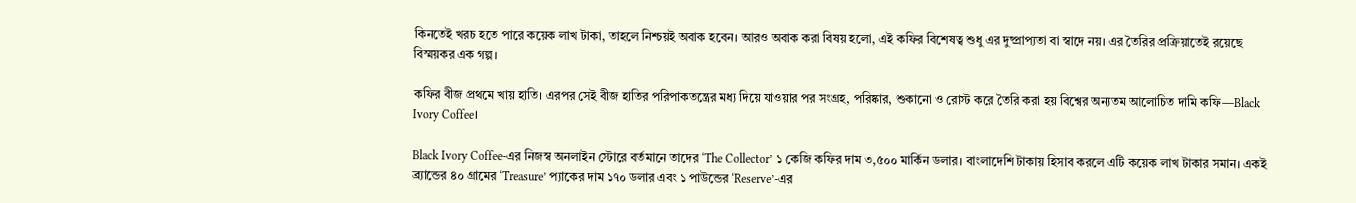কিনতেই খরচ হতে পারে কয়েক লাখ টাকা, তাহলে নিশ্চয়ই অবাক হবেন। আরও অবাক করা বিষয় হলো, এই কফির বিশেষত্ব শুধু এর দুষ্প্রাপ্যতা বা স্বাদে নয়। এর তৈরির প্রক্রিয়াতেই রয়েছে বিস্ময়কর এক গল্প।

কফির বীজ প্রথমে খায় হাতি। এরপর সেই বীজ হাতির পরিপাকতন্ত্রের মধ্য দিয়ে যাওয়ার পর সংগ্রহ, পরিষ্কার, শুকানো ও রোস্ট করে তৈরি করা হয় বিশ্বের অন্যতম আলোচিত দামি কফি—Black Ivory Coffee।

Black Ivory Coffee-এর নিজস্ব অনলাইন স্টোরে বর্তমানে তাদের ‘The Collector’ ১ কেজি কফির দাম ৩,৫০০ মার্কিন ডলার। বাংলাদেশি টাকায় হিসাব করলে এটি কয়েক লাখ টাকার সমান। একই ব্র্যান্ডের ৪০ গ্রামের ‘Treasure’ প্যাকের দাম ১৭০ ডলার এবং ১ পাউন্ডের ‘Reserve’-এর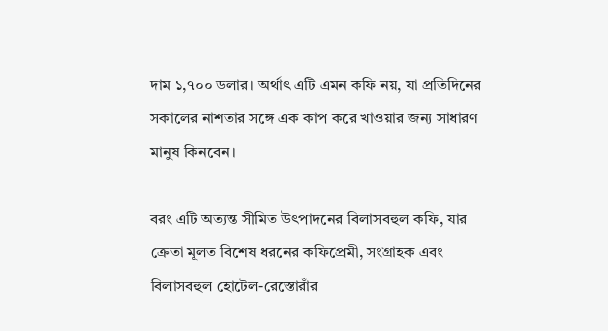দাম ১,৭০০ ডলার। অর্থাৎ এটি এমন কফি নয়, যা প্রতিদিনের সকালের নাশতার সঙ্গে এক কাপ করে খাওয়ার জন্য সাধারণ মানুষ কিনবেন।

বরং এটি অত্যন্ত সীমিত উৎপাদনের বিলাসবহুল কফি, যার ক্রেতা মূলত বিশেষ ধরনের কফিপ্রেমী, সংগ্রাহক এবং বিলাসবহুল হোটেল-রেস্তোরাঁর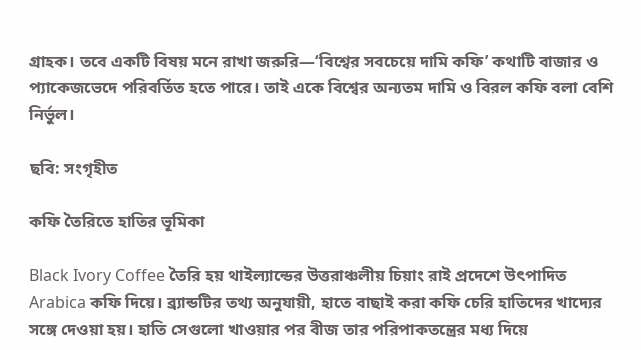গ্রাহক। তবে একটি বিষয় মনে রাখা জরুরি—‘বিশ্বের সবচেয়ে দামি কফি’ কথাটি বাজার ও প্যাকেজভেদে পরিবর্তিত হতে পারে। তাই একে বিশ্বের অন্যতম দামি ও বিরল কফি বলা বেশি নির্ভুল।

ছবি: সংগৃহীত

কফি তৈরিতে হাতির ভূমিকা

Black Ivory Coffee তৈরি হয় থাইল্যান্ডের উত্তরাঞ্চলীয় চিয়াং রাই প্রদেশে উৎপাদিত Arabica কফি দিয়ে। ব্র্যান্ডটির তথ্য অনুযায়ী, হাতে বাছাই করা কফি চেরি হাতিদের খাদ্যের সঙ্গে দেওয়া হয়। হাতি সেগুলো খাওয়ার পর বীজ তার পরিপাকতন্ত্রের মধ্য দিয়ে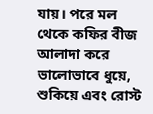যায়। পরে মল থেকে কফির বীজ আলাদা করে ভালোভাবে ধুয়ে, শুকিয়ে এবং রোস্ট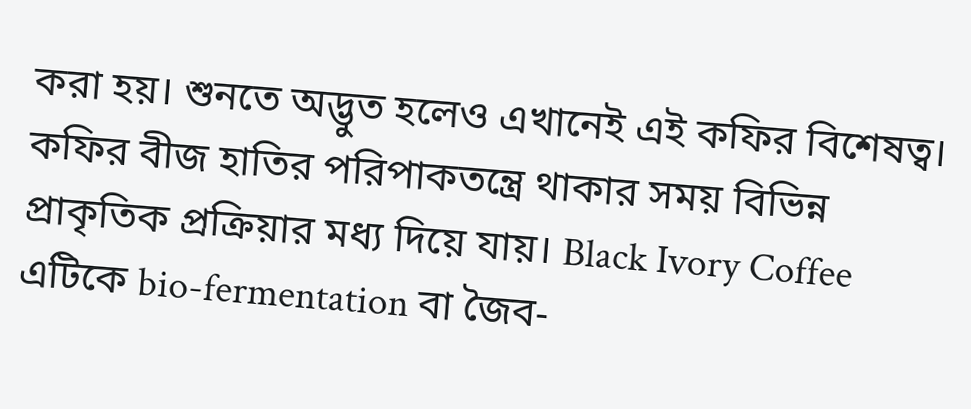করা হয়। শুনতে অদ্ভুত হলেও এখানেই এই কফির বিশেষত্ব। কফির বীজ হাতির পরিপাকতন্ত্রে থাকার সময় বিভিন্ন প্রাকৃতিক প্রক্রিয়ার মধ্য দিয়ে যায়। Black Ivory Coffee এটিকে bio-fermentation বা জৈব-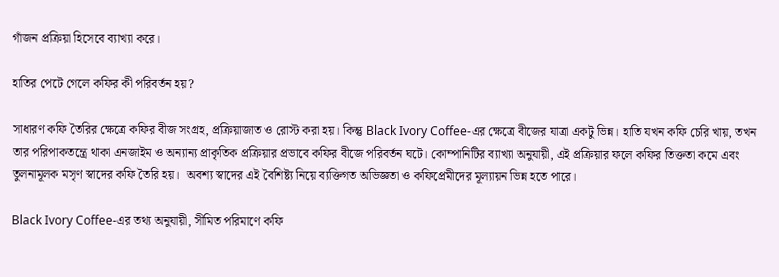গাঁজন প্রক্রিয়া হিসেবে ব্যাখ্যা করে।

হাতির পেটে গেলে কফির কী পরিবর্তন হয়?

সাধারণ কফি তৈরির ক্ষেত্রে কফির বীজ সংগ্রহ, প্রক্রিয়াজাত ও রোস্ট করা হয়। কিন্তু Black Ivory Coffee-এর ক্ষেত্রে বীজের যাত্রা একটু ভিন্ন। হাতি যখন কফি চেরি খায়, তখন তার পরিপাকতন্ত্রে থাকা এনজাইম ও অন্যান্য প্রাকৃতিক প্রক্রিয়ার প্রভাবে কফির বীজে পরিবর্তন ঘটে। কোম্পানিটির ব্যাখ্যা অনুযায়ী, এই প্রক্রিয়ার ফলে কফির তিক্ততা কমে এবং তুলনামূলক মসৃণ স্বাদের কফি তৈরি হয়।  অবশ্য স্বাদের এই বৈশিষ্ট্য নিয়ে ব্যক্তিগত অভিজ্ঞতা ও কফিপ্রেমীদের মূল্যায়ন ভিন্ন হতে পারে।

Black Ivory Coffee-এর তথ্য অনুযায়ী, সীমিত পরিমাণে কফি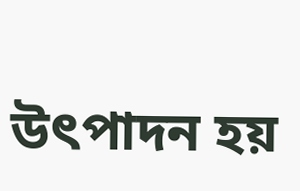উৎপাদন হয়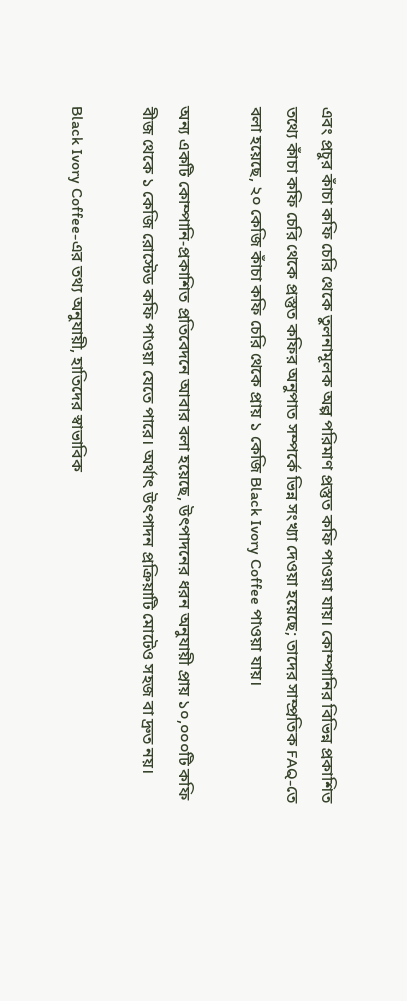এবং প্রচুর কাঁচা কফি চেরি থেকে তুলনামূলক অল্প পরিমাণ প্রস্তুত কফি পাওয়া যায়। কোম্পানির বিভিন্ন প্রকাশিত তথ্যে কাঁচা কফি চেরি থেকে প্রস্তুত কফির অনুপাত সম্পর্কে ভিন্ন সংখ্যা দেওয়া হয়েছে; তাদের সাম্প্রতিক FAQ-তে বলা হয়েছে, ২০ কেজি কাঁচা কফি চেরি থেকে প্রায় ১ কেজি Black Ivory Coffee পাওয়া যায়।

অন্য একটি কোম্পানি-প্রকাশিত প্রতিবেদনে আবার বলা হয়েছে, উৎপাদনের ধরন অনুযায়ী প্রায় ১০,০০০টি কফি বীজ থেকে ১ কেজি রোস্টেড কফি পাওয়া যেতে পারে। অর্থাৎ উৎপাদন প্রক্রিয়াটি মোটেও সহজ বা দ্রুত নয়।

Black Ivory Coffee-এর তথ্য অনুযায়ী, হাতিদের স্বাভাবিক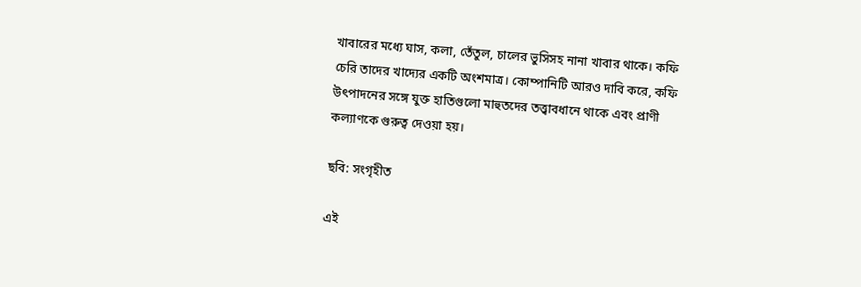খাবারের মধ্যে ঘাস, কলা, তেঁতুল, চালের ভুসিসহ নানা খাবার থাকে। কফি চেরি তাদের খাদ্যের একটি অংশমাত্র। কোম্পানিটি আরও দাবি করে, কফি উৎপাদনের সঙ্গে যুক্ত হাতিগুলো মাহুতদের তত্ত্বাবধানে থাকে এবং প্রাণী কল্যাণকে গুরুত্ব দেওয়া হয়।

ছবি: সংগৃহীত

এই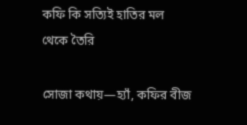কফি কি সত্যিই হাতির মল থেকে তৈরি

সোজা কথায়—হ্যাঁ, কফির বীজ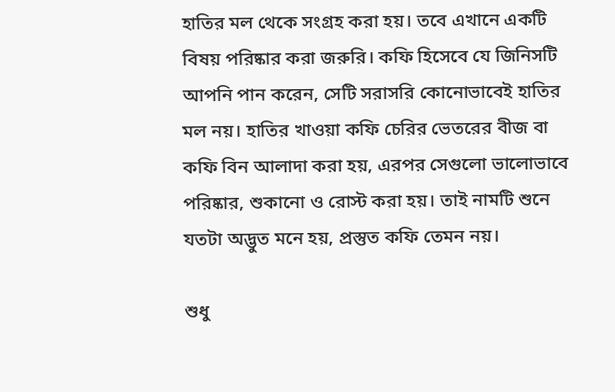হাতির মল থেকে সংগ্রহ করা হয়। তবে এখানে একটি বিষয় পরিষ্কার করা জরুরি। কফি হিসেবে যে জিনিসটি আপনি পান করেন, সেটি সরাসরি কোনোভাবেই হাতির মল নয়। হাতির খাওয়া কফি চেরির ভেতরের বীজ বা কফি বিন আলাদা করা হয়, এরপর সেগুলো ভালোভাবে পরিষ্কার, শুকানো ও রোস্ট করা হয়। তাই নামটি শুনে যতটা অদ্ভুত মনে হয়, প্রস্তুত কফি তেমন নয়।

শুধু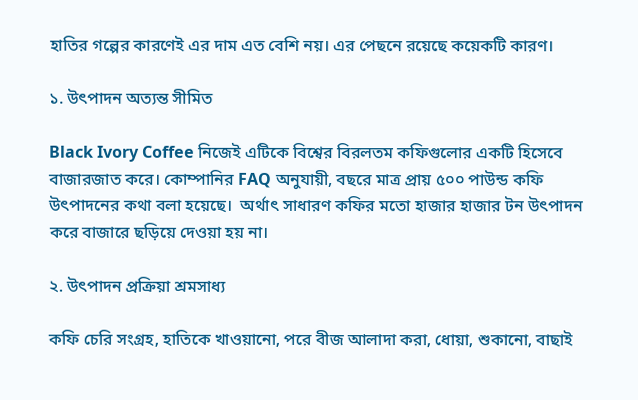হাতির গল্পের কারণেই এর দাম এত বেশি নয়। এর পেছনে রয়েছে কয়েকটি কারণ।

১. উৎপাদন অত্যন্ত সীমিত

Black Ivory Coffee নিজেই এটিকে বিশ্বের বিরলতম কফিগুলোর একটি হিসেবে বাজারজাত করে। কোম্পানির FAQ অনুযায়ী, বছরে মাত্র প্রায় ৫০০ পাউন্ড কফি উৎপাদনের কথা বলা হয়েছে।  অর্থাৎ সাধারণ কফির মতো হাজার হাজার টন উৎপাদন করে বাজারে ছড়িয়ে দেওয়া হয় না।

২. উৎপাদন প্রক্রিয়া শ্রমসাধ্য

কফি চেরি সংগ্রহ, হাতিকে খাওয়ানো, পরে বীজ আলাদা করা, ধোয়া, শুকানো, বাছাই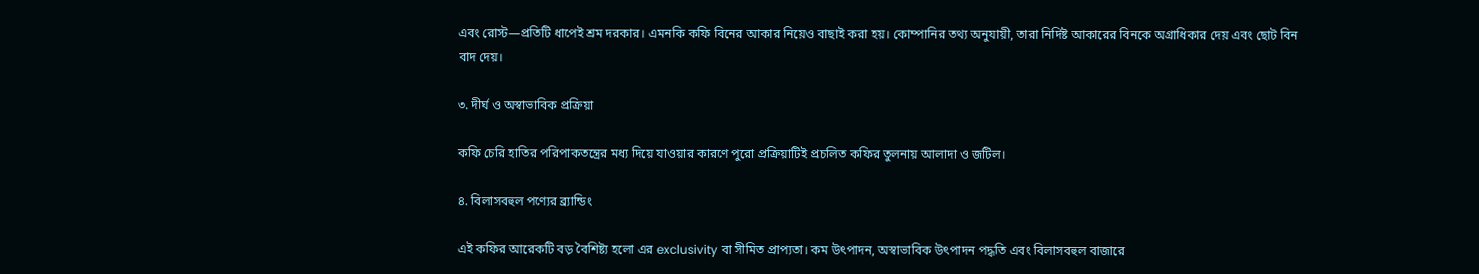এবং রোস্ট—প্রতিটি ধাপেই শ্রম দরকার। এমনকি কফি বিনের আকার নিয়েও বাছাই করা হয়। কোম্পানির তথ্য অনুযায়ী, তারা নির্দিষ্ট আকারের বিনকে অগ্রাধিকার দেয় এবং ছোট বিন বাদ দেয়।

৩. দীর্ঘ ও অস্বাভাবিক প্রক্রিয়া

কফি চেরি হাতির পরিপাকতন্ত্রের মধ্য দিয়ে যাওয়ার কারণে পুরো প্রক্রিয়াটিই প্রচলিত কফির তুলনায় আলাদা ও জটিল।

৪. বিলাসবহুল পণ্যের ব্র্যান্ডিং

এই কফির আরেকটি বড় বৈশিষ্ট্য হলো এর exclusivity বা সীমিত প্রাপ্যতা। কম উৎপাদন, অস্বাভাবিক উৎপাদন পদ্ধতি এবং বিলাসবহুল বাজারে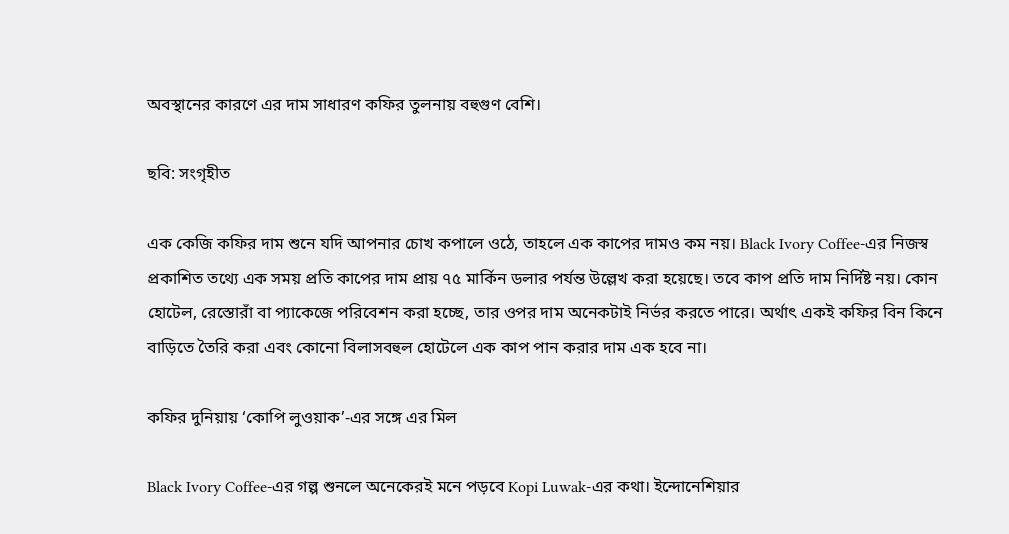অবস্থানের কারণে এর দাম সাধারণ কফির তুলনায় বহুগুণ বেশি।

ছবি: সংগৃহীত

এক কেজি কফির দাম শুনে যদি আপনার চোখ কপালে ওঠে, তাহলে এক কাপের দামও কম নয়। Black Ivory Coffee-এর নিজস্ব প্রকাশিত তথ্যে এক সময় প্রতি কাপের দাম প্রায় ৭৫ মার্কিন ডলার পর্যন্ত উল্লেখ করা হয়েছে। তবে কাপ প্রতি দাম নির্দিষ্ট নয়। কোন হোটেল, রেস্তোরাঁ বা প্যাকেজে পরিবেশন করা হচ্ছে, তার ওপর দাম অনেকটাই নির্ভর করতে পারে। অর্থাৎ একই কফির বিন কিনে বাড়িতে তৈরি করা এবং কোনো বিলাসবহুল হোটেলে এক কাপ পান করার দাম এক হবে না।

কফির দুনিয়ায় ‘কোপি লুওয়াক’-এর সঙ্গে এর মিল

Black Ivory Coffee-এর গল্প শুনলে অনেকেরই মনে পড়বে Kopi Luwak-এর কথা। ইন্দোনেশিয়ার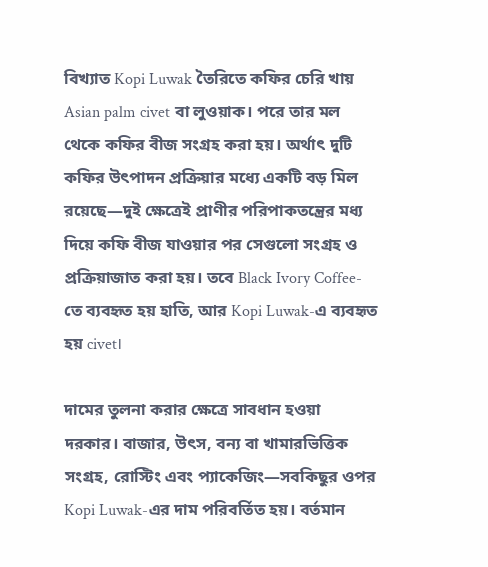বিখ্যাত Kopi Luwak তৈরিতে কফির চেরি খায় Asian palm civet বা লুওয়াক। পরে তার মল থেকে কফির বীজ সংগ্রহ করা হয়। অর্থাৎ দুটি কফির উৎপাদন প্রক্রিয়ার মধ্যে একটি বড় মিল রয়েছে—দুই ক্ষেত্রেই প্রাণীর পরিপাকতন্ত্রের মধ্য দিয়ে কফি বীজ যাওয়ার পর সেগুলো সংগ্রহ ও প্রক্রিয়াজাত করা হয়। তবে Black Ivory Coffee-তে ব্যবহৃত হয় হাতি, আর Kopi Luwak-এ ব্যবহৃত হয় civet।

দামের তুলনা করার ক্ষেত্রে সাবধান হওয়া দরকার। বাজার, উৎস, বন্য বা খামারভিত্তিক সংগ্রহ, রোস্টিং এবং প্যাকেজিং—সবকিছুর ওপর Kopi Luwak-এর দাম পরিবর্তিত হয়। বর্তমান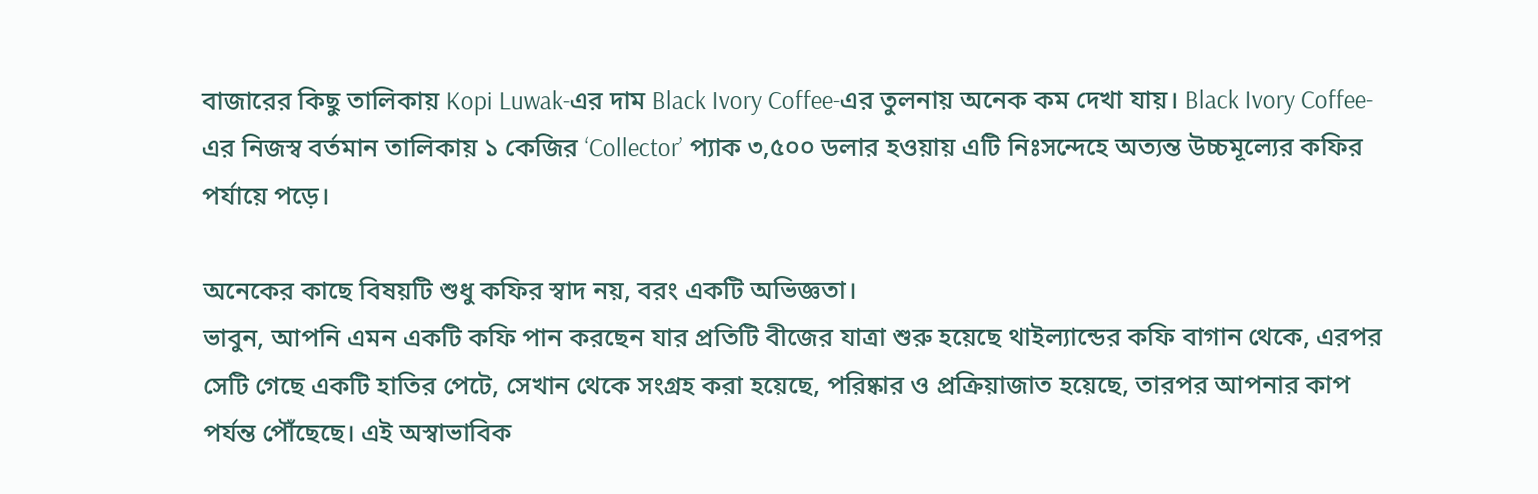বাজারের কিছু তালিকায় Kopi Luwak-এর দাম Black Ivory Coffee-এর তুলনায় অনেক কম দেখা যায়। Black Ivory Coffee-এর নিজস্ব বর্তমান তালিকায় ১ কেজির ‘Collector’ প্যাক ৩,৫০০ ডলার হওয়ায় এটি নিঃসন্দেহে অত্যন্ত উচ্চমূল্যের কফির পর্যায়ে পড়ে।

অনেকের কাছে বিষয়টি শুধু কফির স্বাদ নয়, বরং একটি অভিজ্ঞতা।
ভাবুন, আপনি এমন একটি কফি পান করছেন যার প্রতিটি বীজের যাত্রা শুরু হয়েছে থাইল্যান্ডের কফি বাগান থেকে, এরপর সেটি গেছে একটি হাতির পেটে, সেখান থেকে সংগ্রহ করা হয়েছে, পরিষ্কার ও প্রক্রিয়াজাত হয়েছে, তারপর আপনার কাপ পর্যন্ত পৌঁছেছে। এই অস্বাভাবিক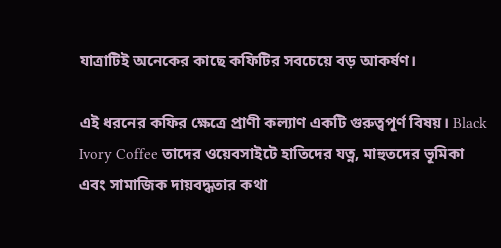যাত্রাটিই অনেকের কাছে কফিটির সবচেয়ে বড় আকর্ষণ।

এই ধরনের কফির ক্ষেত্রে প্রাণী কল্যাণ একটি গুরুত্বপূর্ণ বিষয়। Black Ivory Coffee তাদের ওয়েবসাইটে হাতিদের যত্ন, মাহুতদের ভূমিকা এবং সামাজিক দায়বদ্ধতার কথা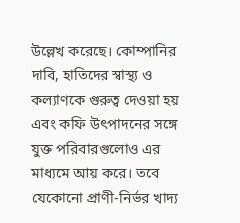উল্লেখ করেছে। কোম্পানির দাবি, হাতিদের স্বাস্থ্য ও কল্যাণকে গুরুত্ব দেওয়া হয় এবং কফি উৎপাদনের সঙ্গে যুক্ত পরিবারগুলোও এর মাধ্যমে আয় করে। তবে যেকোনো প্রাণী-নির্ভর খাদ্য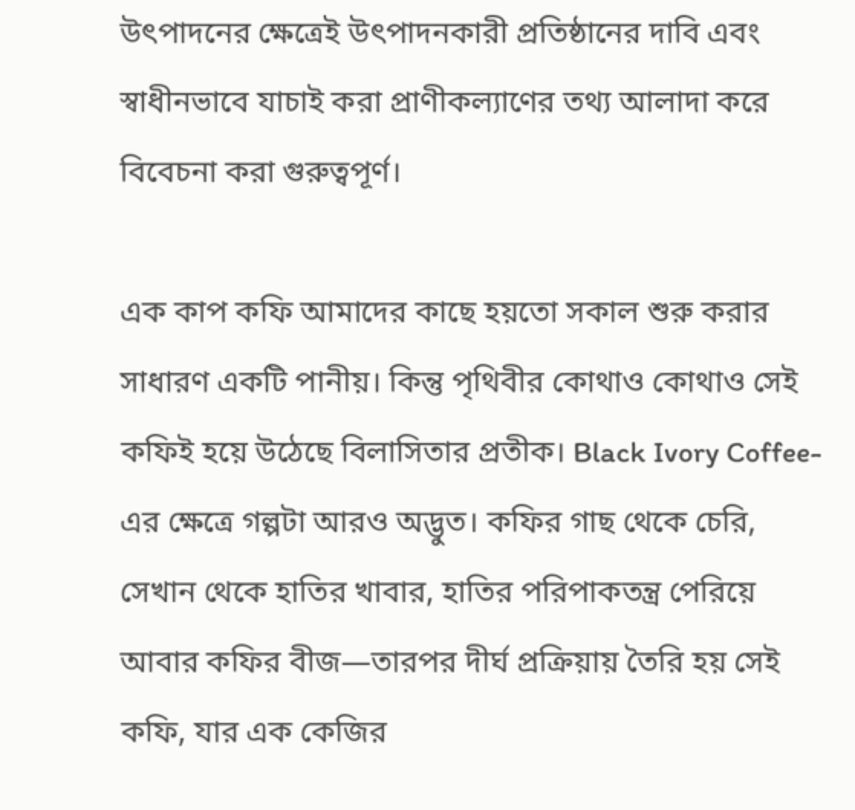উৎপাদনের ক্ষেত্রেই উৎপাদনকারী প্রতিষ্ঠানের দাবি এবং স্বাধীনভাবে যাচাই করা প্রাণীকল্যাণের তথ্য আলাদা করে বিবেচনা করা গুরুত্বপূর্ণ।

এক কাপ কফি আমাদের কাছে হয়তো সকাল শুরু করার সাধারণ একটি পানীয়। কিন্তু পৃথিবীর কোথাও কোথাও সেই কফিই হয়ে উঠেছে বিলাসিতার প্রতীক। Black Ivory Coffee-এর ক্ষেত্রে গল্পটা আরও অদ্ভুত। কফির গাছ থেকে চেরি, সেখান থেকে হাতির খাবার, হাতির পরিপাকতন্ত্র পেরিয়ে আবার কফির বীজ—তারপর দীর্ঘ প্রক্রিয়ায় তৈরি হয় সেই কফি, যার এক কেজির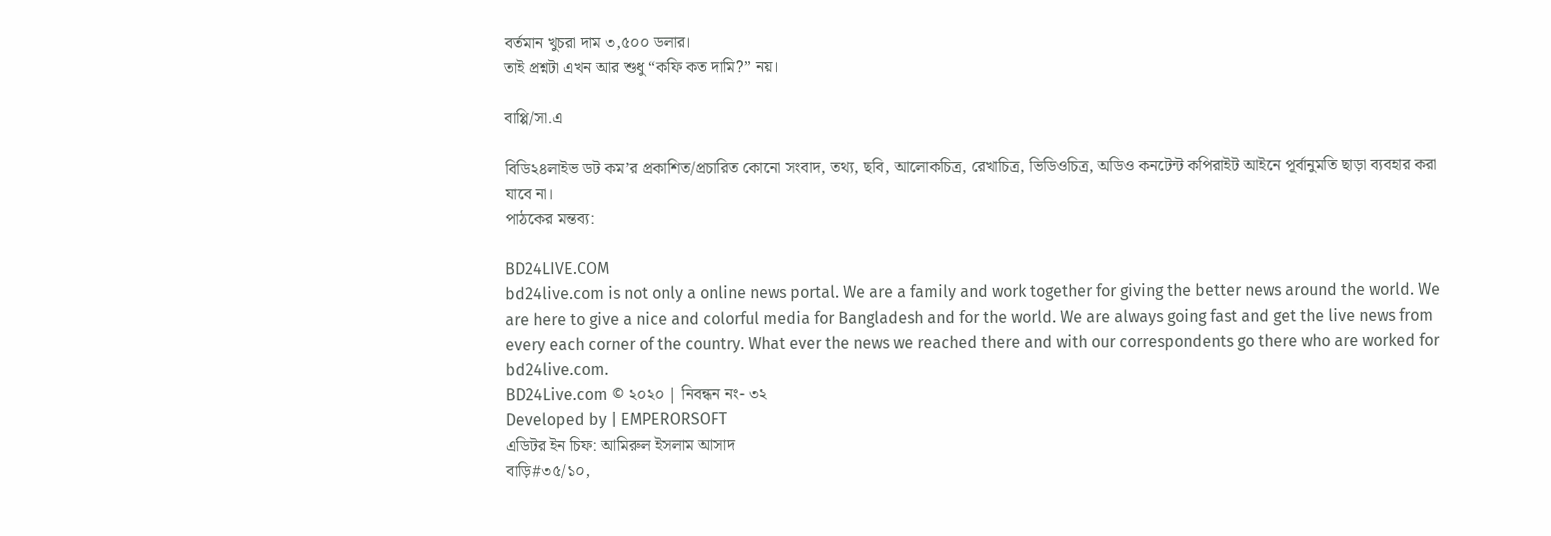বর্তমান খুচরা দাম ৩,৫০০ ডলার।
তাই প্রশ্নটা এখন আর শুধু “কফি কত দামি?” নয়।

বাপ্পি/সা.এ

বিডি২৪লাইভ ডট কম’র প্রকাশিত/প্রচারিত কোনো সংবাদ, তথ্য, ছবি, আলোকচিত্র, রেখাচিত্র, ভিডিওচিত্র, অডিও কনটেন্ট কপিরাইট আইনে পূর্বানুমতি ছাড়া ব্যবহার করা যাবে না।
পাঠকের মন্তব্য:

BD24LIVE.COM
bd24live.com is not only a online news portal. We are a family and work together for giving the better news around the world. We are here to give a nice and colorful media for Bangladesh and for the world. We are always going fast and get the live news from every each corner of the country. What ever the news we reached there and with our correspondents go there who are worked for bd24live.com.
BD24Live.com © ২০২০ | নিবন্ধন নং- ৩২
Developed by | EMPERORSOFT
এডিটর ইন চিফ: আমিরুল ইসলাম আসাদ
বাড়ি#৩৫/১০,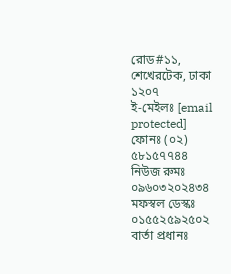রোড#১১, শেখেরটেক, ঢাকা ১২০৭
ই-মেইলঃ [email protected]
ফোনঃ (০২) ৫৮১৫৭৭৪৪
নিউজ রুমঃ ০৯৬০৩২০২৪৩৪
মফস্বল ডেস্কঃ ০১৫৫২৫৯২৫০২
বার্তা প্রধানঃ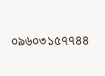০৯৬০৩১৫৭৭৪৪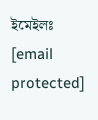ইমেইলঃ [email protected]